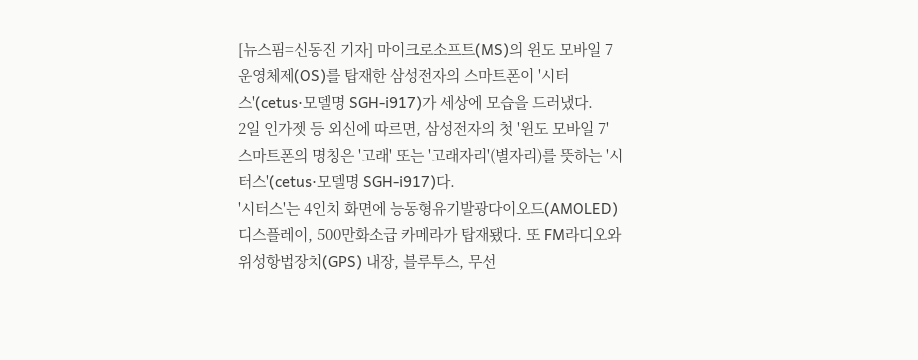[뉴스핌=신동진 기자] 마이크로소프트(MS)의 윈도 모바일 7 운영체제(OS)를 탑재한 삼성전자의 스마트폰이 '시터스'(cetus·모델명 SGH-i917)가 세상에 모습을 드러냈다.
2일 인가젯 등 외신에 따르면, 삼성전자의 첫 '윈도 모바일 7' 스마트폰의 명칭은 '고래' 또는 '고래자리'(별자리)를 뜻하는 '시터스'(cetus·모델명 SGH-i917)다.
'시터스'는 4인치 화면에 능동형유기발광다이오드(AMOLED) 디스플레이, 500만화소급 카메라가 탑재됐다. 또 FM라디오와 위성항법장치(GPS) 내장, 블루투스, 무선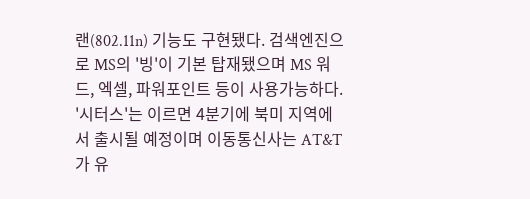랜(802.11n) 기능도 구현됐다. 검색엔진으로 MS의 '빙'이 기본 탑재됐으며 MS 워드, 엑셀, 파워포인트 등이 사용가능하다.
'시터스'는 이르면 4분기에 북미 지역에서 출시될 예정이며 이동통신사는 AT&T가 유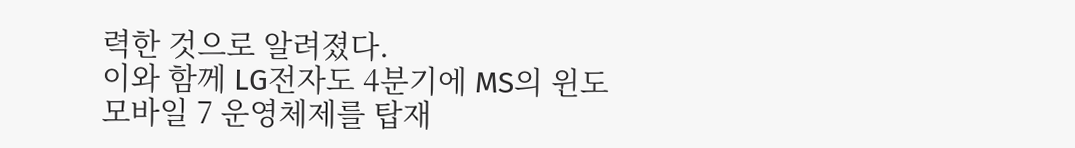력한 것으로 알려졌다.
이와 함께 LG전자도 4분기에 MS의 윈도 모바일 7 운영체제를 탑재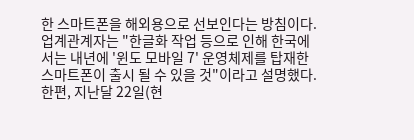한 스마트폰을 해외용으로 선보인다는 방침이다.
업계관계자는 "한글화 작업 등으로 인해 한국에서는 내년에 '윈도 모바일 7' 운영체제를 탑재한 스마트폰이 출시 될 수 있을 것"이라고 설명했다.
한편, 지난달 22일(현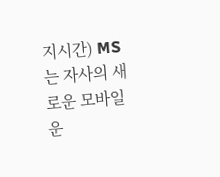지시간) MS는 자사의 새로운 모바일 운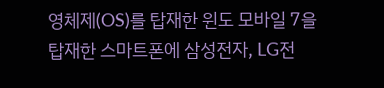영체제(OS)를 탑재한 윈도 모바일 7을 탑재한 스마트폰에 삼성전자, LG전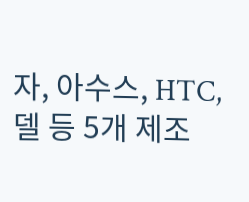자, 아수스, HTC, 델 등 5개 제조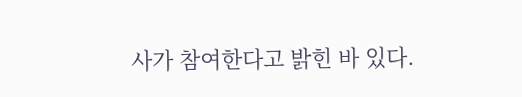사가 참여한다고 밝힌 바 있다.